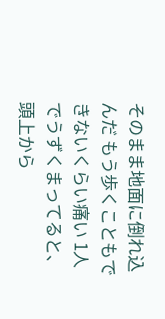そのまま地面に倒れ込んだ もう歩くこともできないくらい痛い 1人でうずくまってると、頭上から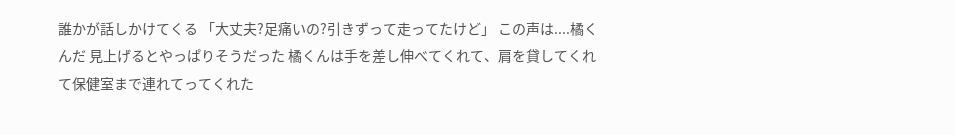誰かが話しかけてくる 「大丈夫?足痛いの?引きずって走ってたけど」 この声は....橘くんだ 見上げるとやっぱりそうだった 橘くんは手を差し伸べてくれて、肩を貸してくれて保健室まで連れてってくれた